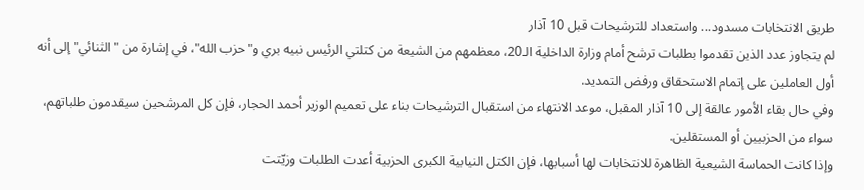طريق الانتخابات مسدود... واستعداد للترشيحات قبل 10 آذار
لم يتجاوز عدد الذين تقدموا بطلبات ترشح أمام وزارة الداخلية الـ20، معظمهم من الشيعة من كتلتي الرئيس نبيه بري و"حزب الله"، في إشارة من "الثنائي" إلى أنه أول العاملين على إتمام الاستحقاق ورفض التمديد.
وفي حال بقاء الأمور عالقة إلى 10 آذار المقبل، موعد الانتهاء من استقبال الترشيحات بناء على تعميم الوزير أحمد الحجار، فإن كل المرشحين سيقدمون طلباتهم، سواء من الحزبيين أو المستقلين.
وإذا كانت الحماسة الشيعية الظاهرة للانتخابات لها أسبابها، فإن الكتل النيابية الكبرى الحزبية أعدت الطلبات وزيّتت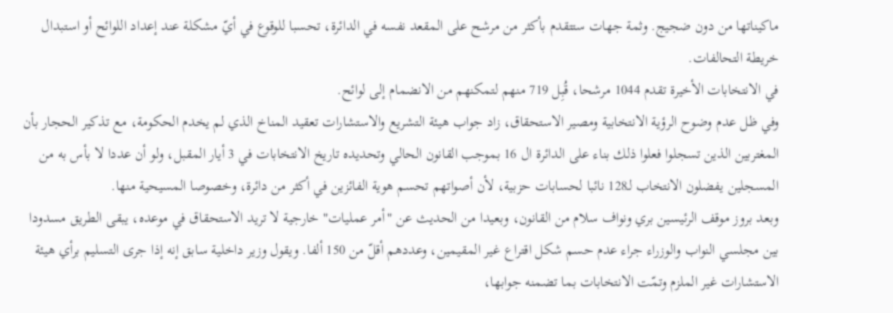ماكيناتها من دون ضجيج. وثمة جهات ستتقدم بأكثر من مرشح على المقعد نفسه في الدائرة، تحسبا للوقوع في أيّ مشكلة عند إعداد اللوائح أو استبدال خريطة التحالفات.
في الانتخابات الأخيرة تقدم 1044 مرشحا، قُبِل 719 منهم لتمكنهم من الانضمام إلى لوائح.
وفي ظل عدم وضوح الرؤية الانتخابية ومصير الاستحقاق، زاد جواب هيئة التشريع والاستشارات تعقيد المناخ الذي لم يخدم الحكومة، مع تذكير الحجار بأن المغتربين الذين تسجلوا فعلوا ذلك بناء على الدائرة ال 16 بموجب القانون الحالي وتحديده تاريخ الانتخابات في 3 أيار المقبل، ولو أن عددا لا بأس به من المسجلين يفضلون الانتخاب لـ128 نائبا لحسابات حزبية، لأن أصواتهم تحسم هوية الفائزين في أكثر من دائرة، وخصوصا المسيحية منها.
وبعد بروز موقف الرئيسين بري ونواف سلام من القانون، وبعيدا من الحديث عن "أمر عمليات" خارجية لا تريد الاستحقاق في موعده، يبقى الطريق مسدودا بين مجلسي النواب والوزراء جراء عدم حسم شكل اقتراع غير المقيمين، وعددهم أقلّ من 150 ألفا. ويقول وزير داخلية سابق إنه إذا جرى التسليم برأي هيئة الاستشارات غير الملزم وتمّت الانتخابات بما تضمنه جوابها،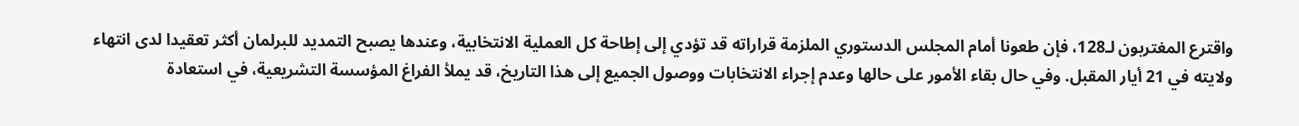واقترع المغتربون لـ128، فإن طعونا أمام المجلس الدستوري الملزمة قراراته قد تؤدي إلى إطاحة كل العملية الانتخابية، وعندها يصبح التمديد للبرلمان أكثر تعقيدا لدى انتهاء ولايته في 21 أيار المقبل. وفي حال بقاء الأمور على حالها وعدم إجراء الانتخابات ووصول الجميع إلى هذا التاريخ، قد يملأ الفراغ المؤسسة التشريعية، في استعادة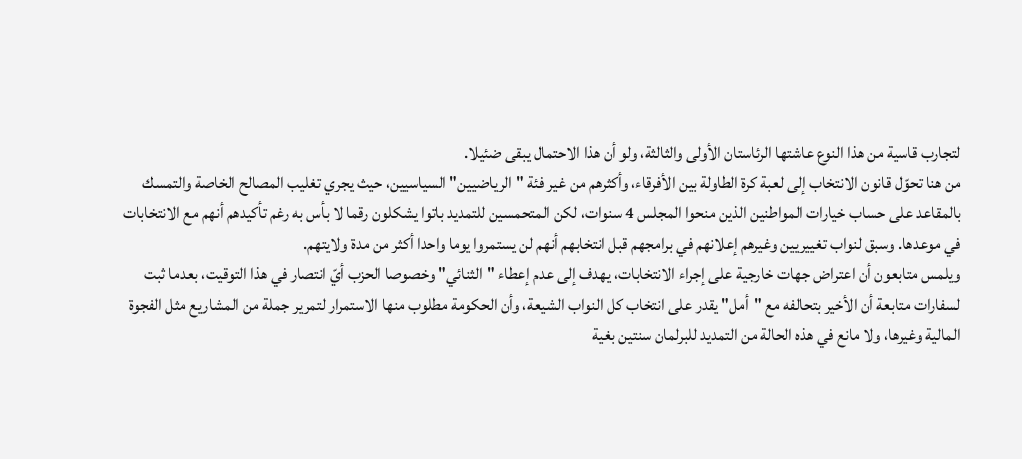لتجارب قاسية من هذا النوع عاشتها الرئاستان الأولى والثالثة، ولو أن هذا الاحتمال يبقى ضئيلا.
من هنا تحوّل قانون الانتخاب إلى لعبة كرة الطاولة بين الأفرقاء، وأكثرهم من غير فئة "الرياضيين" السياسيين، حيث يجري تغليب المصالح الخاصة والتمسك بالمقاعد على حساب خيارات المواطنين الذين منحوا المجلس 4 سنوات، لكن المتحمسين للتمديد باتوا يشكلون رقما لا بأس به رغم تأكيدهم أنهم مع الانتخابات في موعدها. وسبق لنواب تغييريين وغيرهم إعلانهم في برامجهم قبل انتخابهم أنهم لن يستمروا يوما واحدا أكثر من مدة ولايتهم.
ويلمس متابعون أن اعتراض جهات خارجية على إجراء الانتخابات، يهدف إلى عدم إعطاء "الثنائي" وخصوصا الحزب أيّ انتصار في هذا التوقيت، بعدما ثبت لسفارات متابعة أن الأخير بتحالفه مع "أمل" يقدر على انتخاب كل النواب الشيعة، وأن الحكومة مطلوب منها الاستمرار لتمرير جملة من المشاريع مثل الفجوة المالية وغيرها، ولا مانع في هذه الحالة من التمديد للبرلمان سنتين بغية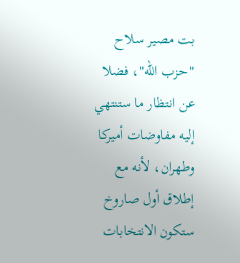بت مصير سلاح "حزب الله"، فضلا عن انتظار ما ستنتهي إليه مفاوضات أميركا وطهران، لأنه مع إطلاق أول صاروخ ستكون الانتخابات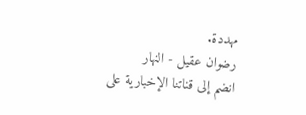مهددة.
رضوان عقيل - النهار
انضم إلى قناتنا الإخبارية على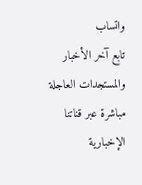واتساب
تابع آخر الأخبار والمستجدات العاجلة مباشرة عبر قناتنا الإخبارية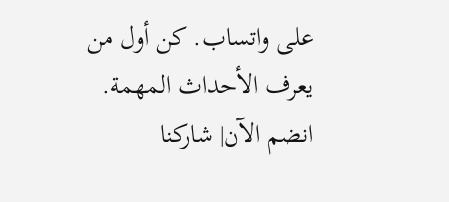على واتساب. كن أول من يعرف الأحداث المهمة.
انضم الآن| شاركنا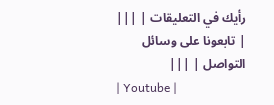رأيك في التعليقات | |||
| تابعونا على وسائل التواصل | |||
| Youtube |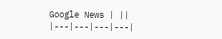Google News | ||
|---|---|---|---|